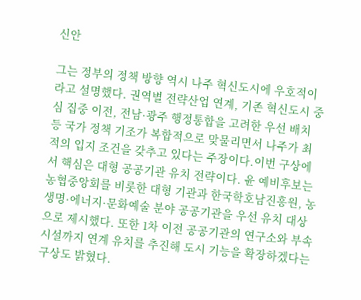신안

그는 정부의 정책 방향 역시 나주 혁신도시에 우호적이라고 설명했다. 권역별 전략산업 연계, 기존 혁신도시 중심 집중 이전, 전남·광주 행정통합을 고려한 우선 배치 등 국가 정책 기조가 복합적으로 맞물리면서 나주가 최적의 입지 조건을 갖추고 있다는 주장이다.이번 구상에서 핵심은 대형 공공기관 유치 전략이다. 윤 예비후보는 농협중앙회를 비롯한 대형 기관과 한국학호남진흥원, 농생명·에너지·문화예술 분야 공공기관을 우선 유치 대상으로 제시했다. 또한 1차 이전 공공기관의 연구소와 부속시설까지 연계 유치를 추진해 도시 기능을 확장하겠다는 구상도 밝혔다.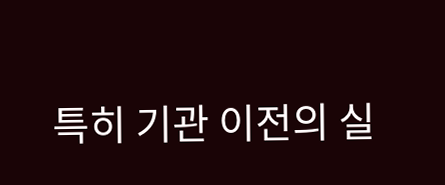특히 기관 이전의 실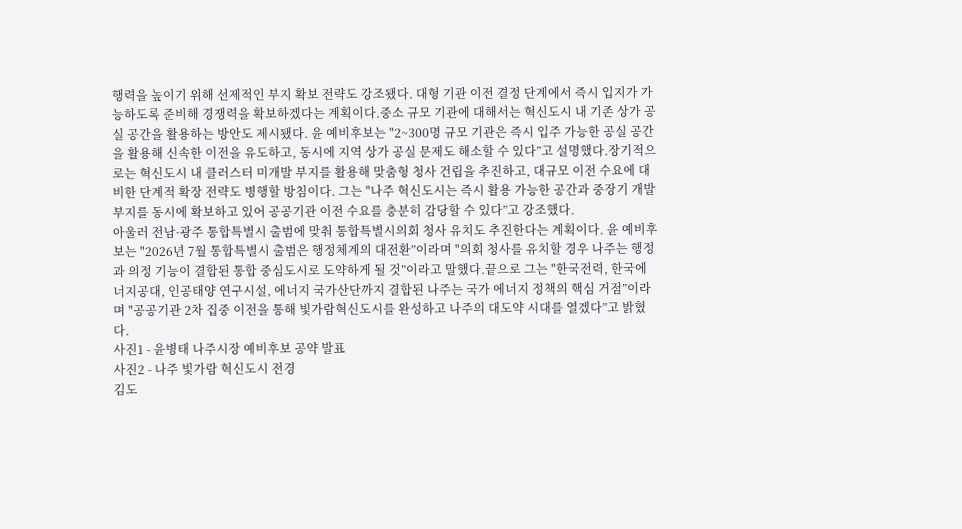행력을 높이기 위해 선제적인 부지 확보 전략도 강조됐다. 대형 기관 이전 결정 단계에서 즉시 입지가 가능하도록 준비해 경쟁력을 확보하겠다는 계획이다.중소 규모 기관에 대해서는 혁신도시 내 기존 상가 공실 공간을 활용하는 방안도 제시됐다. 윤 예비후보는 "2~300명 규모 기관은 즉시 입주 가능한 공실 공간을 활용해 신속한 이전을 유도하고, 동시에 지역 상가 공실 문제도 해소할 수 있다”고 설명했다.장기적으로는 혁신도시 내 클러스터 미개발 부지를 활용해 맞춤형 청사 건립을 추진하고, 대규모 이전 수요에 대비한 단계적 확장 전략도 병행할 방침이다. 그는 "나주 혁신도시는 즉시 활용 가능한 공간과 중장기 개발 부지를 동시에 확보하고 있어 공공기관 이전 수요를 충분히 감당할 수 있다”고 강조했다.
아울러 전남·광주 통합특별시 출범에 맞춰 통합특별시의회 청사 유치도 추진한다는 계획이다. 윤 예비후보는 "2026년 7월 통합특별시 출범은 행정체계의 대전환”이라며 "의회 청사를 유치할 경우 나주는 행정과 의정 기능이 결합된 통합 중심도시로 도약하게 될 것”이라고 말했다.끝으로 그는 "한국전력, 한국에너지공대, 인공태양 연구시설, 에너지 국가산단까지 결합된 나주는 국가 에너지 정책의 핵심 거점”이라며 "공공기관 2차 집중 이전을 통해 빛가람혁신도시를 완성하고 나주의 대도약 시대를 열겠다”고 밝혔다.
사진1 - 윤병태 나주시장 예비후보 공약 발표
사진2 - 나주 빛가람 혁신도시 전경
김도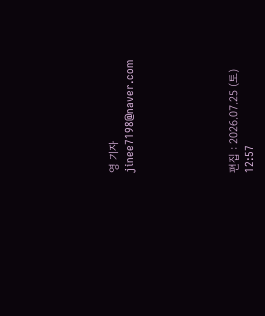영 기자 jinee7198@naver.com






편집 : 2026.07.25 (토) 12:57